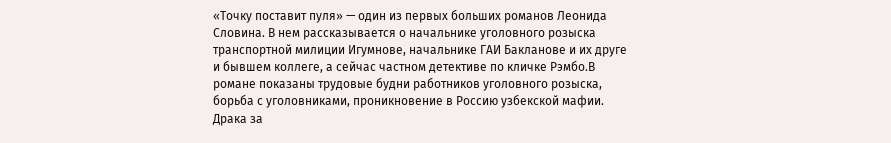«Точку поставит пуля» — один из первых больших романов Леонида Словина. В нем рассказывается о начальнике уголовного розыска транспортной милиции Игумнове, начальнике ГАИ Бакланове и их друге и бывшем коллеге, а сейчас частном детективе по кличке Рэмбо.В романе показаны трудовые будни работников уголовного розыска, борьба с уголовниками, проникновение в Россию узбекской мафии. Драка за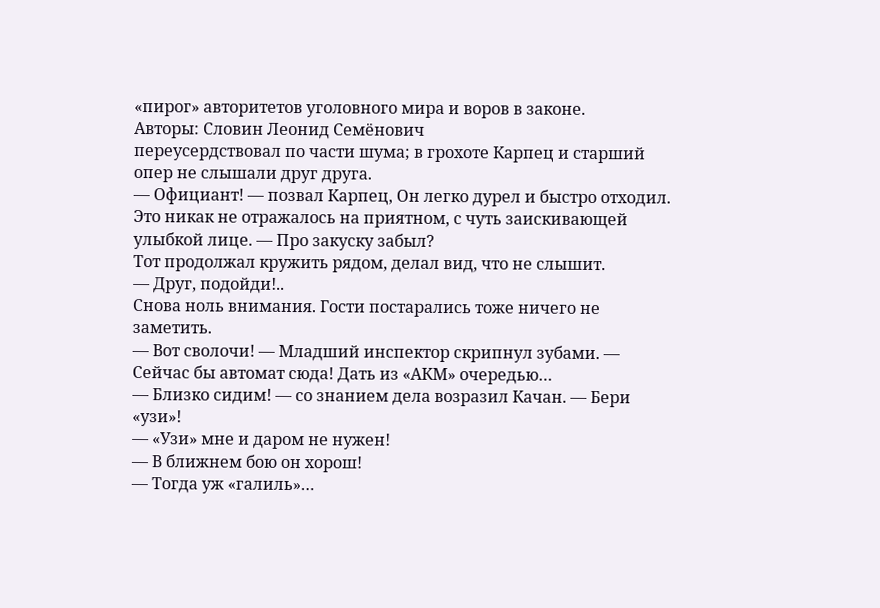«пирог» авторитетов уголовного мира и воров в законе.
Авторы: Словин Леонид Семёнович
переусердствовал по части шума; в грохоте Карпец и старший опер не слышали друг друга.
— Официант! — позвал Карпец, Он легко дурел и быстро отходил. Это никак не отражалось на приятном, с чуть заискивающей улыбкой лице. — Про закуску забыл?
Тот продолжал кружить рядом, делал вид, что не слышит.
— Друг, подойди!..
Снова ноль внимания. Гости постарались тоже ничего не заметить.
— Вот сволочи! — Младший инспектор скрипнул зубами. — Сейчас бы автомат сюда! Дать из «АКМ» очередью…
— Близко сидим! — со знанием дела возразил Качан. — Бери «узи»!
— «Узи» мне и даром не нужен!
— В ближнем бою он хорош!
— Тогда уж «галиль»…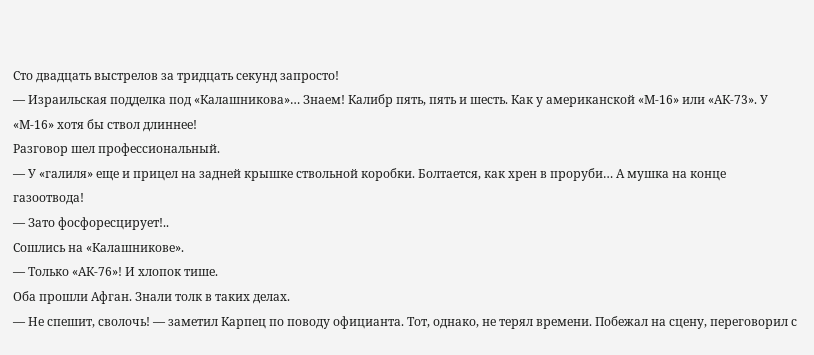Сто двадцать выстрелов за тридцать секунд запросто!
— Израильская подделка под «Калашникова»… Знаем! Калибр пять, пять и шесть. Как у американской «М-16» или «АК-73». У «М-16» хотя бы ствол длиннее!
Разговор шел профессиональный.
— У «галиля» еще и прицел на задней крышке ствольной коробки. Болтается, как хрен в проруби… А мушка на конце газоотвода!
— Зато фосфоресцирует!..
Сошлись на «Калашникове».
— Только «АК-76»! И хлопок тише.
Оба прошли Афган. Знали толк в таких делах.
— Не спешит, сволочь! — заметил Карпец по поводу официанта. Тот, однако, не терял времени. Побежал на сцену, переговорил с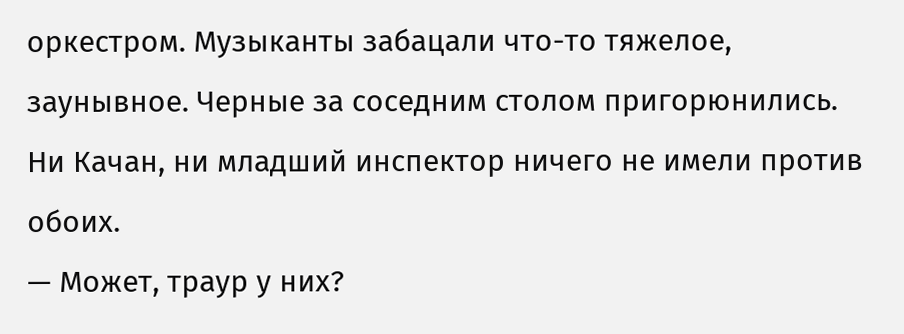оркестром. Музыканты забацали что-то тяжелое, заунывное. Черные за соседним столом пригорюнились. Ни Качан, ни младший инспектор ничего не имели против обоих.
— Может, траур у них?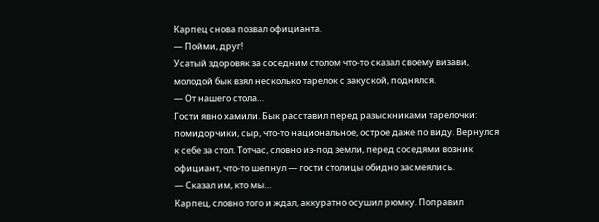Карпец снова позвал официанта.
— Пойми, друг!
Усатый здоровяк за соседним столом что-то сказал своему визави, молодой бык взял несколько тарелок с закуской, поднялся.
— От нашего стола…
Гости явно хамили. Бык расставил перед разыскниками тарелочки: помидорчики, сыр, что-то национальное, острое даже по виду. Вернулся к себе за стол. Тотчас, словно из-под земли, перед соседями возник официант, что-то шепнул — гости столицы обидно засмеялись.
— Сказал им, кто мы…
Карпец, словно того и ждал, аккуратно осушил рюмку. Поправил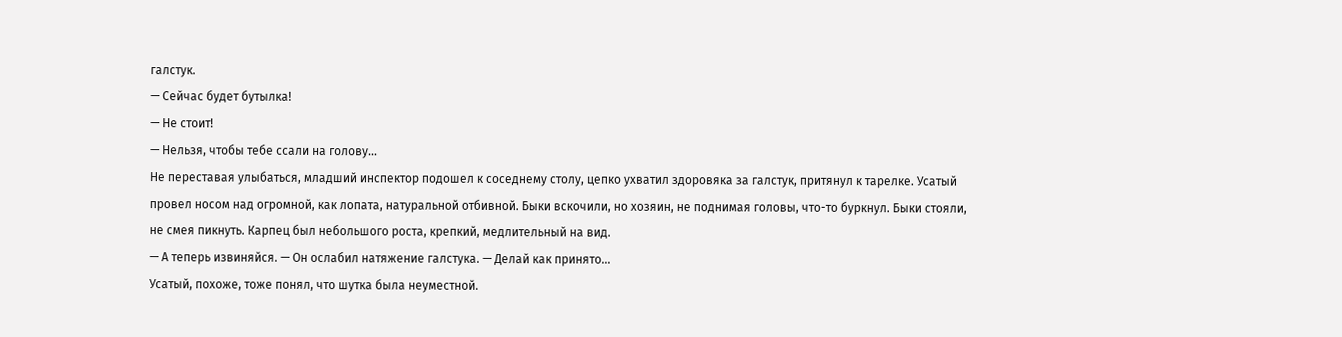галстук.
— Сейчас будет бутылка!
— Не стоит!
— Нельзя, чтобы тебе ссали на голову…
Не переставая улыбаться, младший инспектор подошел к соседнему столу, цепко ухватил здоровяка за галстук, притянул к тарелке. Усатый провел носом над огромной, как лопата, натуральной отбивной. Быки вскочили, но хозяин, не поднимая головы, что-то буркнул. Быки стояли, не смея пикнуть. Карпец был небольшого роста, крепкий, медлительный на вид.
— А теперь извиняйся. — Он ослабил натяжение галстука. — Делай как принято…
Усатый, похоже, тоже понял, что шутка была неуместной.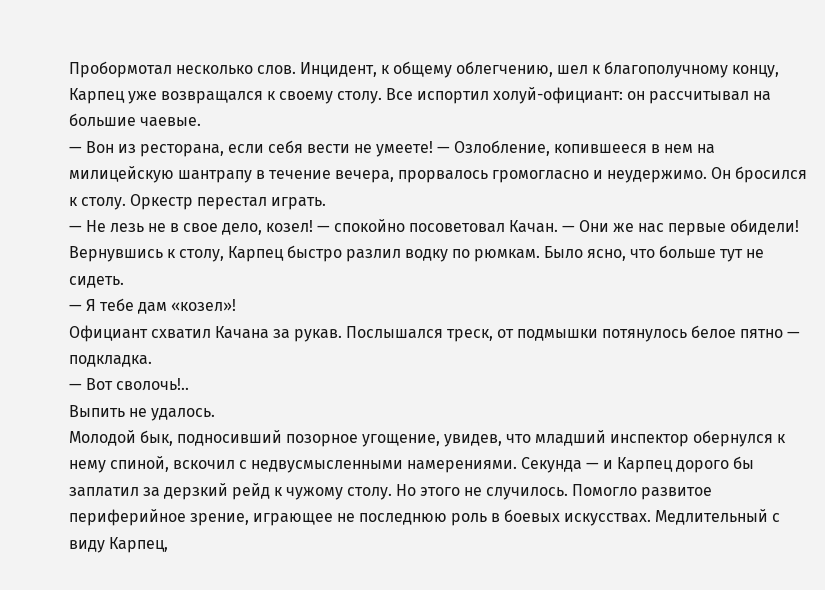Пробормотал несколько слов. Инцидент, к общему облегчению, шел к благополучному концу, Карпец уже возвращался к своему столу. Все испортил холуй-официант: он рассчитывал на большие чаевые.
— Вон из ресторана, если себя вести не умеете! — Озлобление, копившееся в нем на милицейскую шантрапу в течение вечера, прорвалось громогласно и неудержимо. Он бросился к столу. Оркестр перестал играть.
— Не лезь не в свое дело, козел! — спокойно посоветовал Качан. — Они же нас первые обидели!
Вернувшись к столу, Карпец быстро разлил водку по рюмкам. Было ясно, что больше тут не сидеть.
— Я тебе дам «козел»!
Официант схватил Качана за рукав. Послышался треск, от подмышки потянулось белое пятно — подкладка.
— Вот сволочь!..
Выпить не удалось.
Молодой бык, подносивший позорное угощение, увидев, что младший инспектор обернулся к нему спиной, вскочил с недвусмысленными намерениями. Секунда — и Карпец дорого бы заплатил за дерзкий рейд к чужому столу. Но этого не случилось. Помогло развитое периферийное зрение, играющее не последнюю роль в боевых искусствах. Медлительный с виду Карпец,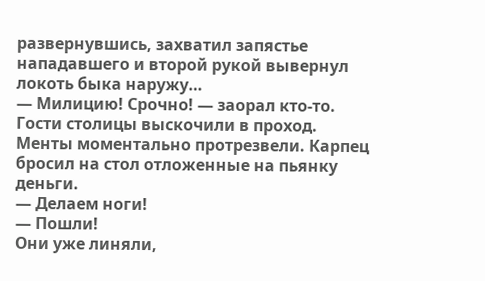развернувшись, захватил запястье нападавшего и второй рукой вывернул локоть быка наружу…
— Милицию! Срочно! — заорал кто-то.
Гости столицы выскочили в проход. Менты моментально протрезвели. Карпец бросил на стол отложенные на пьянку деньги.
— Делаем ноги!
— Пошли!
Они уже линяли,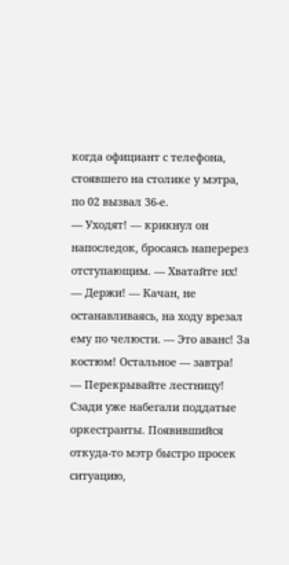когда официант с телефона, стоявшего на столике у мэтра, по 02 вызвал 36-е.
— Уходят! — крикнул он напоследок, бросаясь наперерез отступающим. — Хватайте их!
— Держи! — Качан, не останавливаясь, на ходу врезал ему по челюсти. — Это аванс! За костюм! Остальное — завтра!
— Перекрывайте лестницу!
Сзади уже набегали поддатые оркестранты. Появившийся откуда-то мэтр быстро просек ситуацию,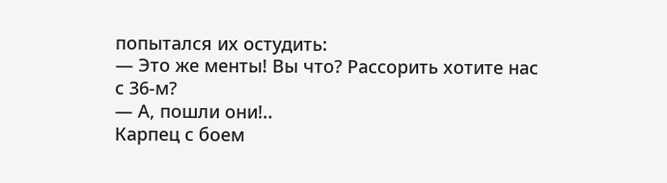попытался их остудить:
— Это же менты! Вы что? Рассорить хотите нас с 36-м?
— А, пошли они!..
Карпец с боем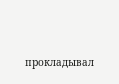прокладывал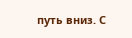путь вниз. С